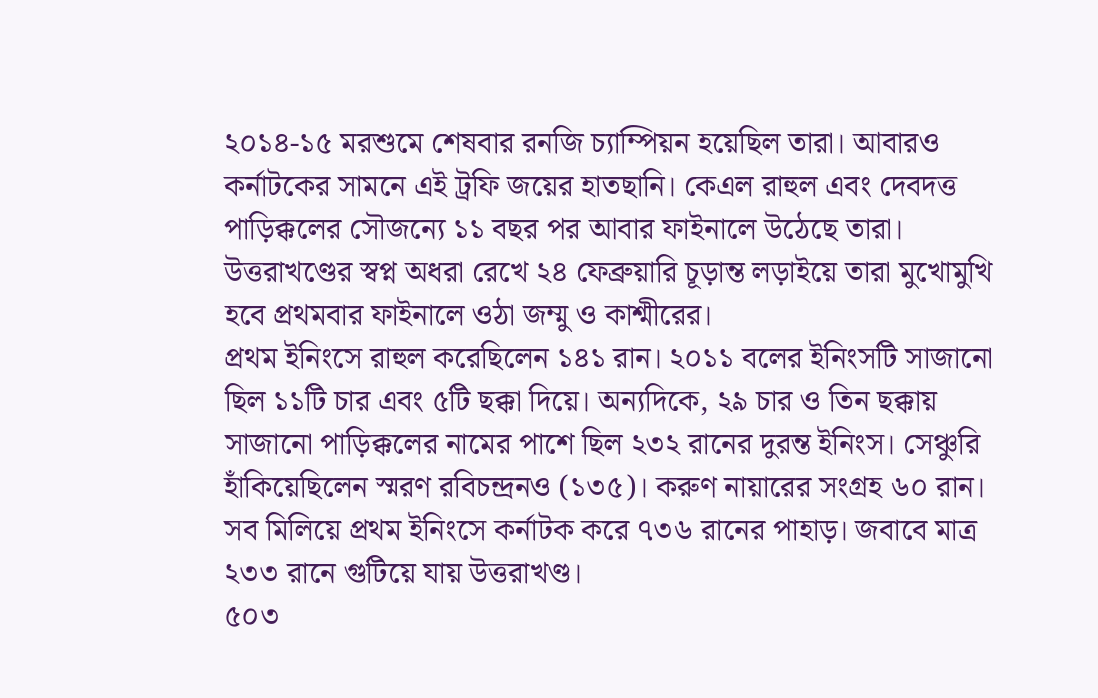২০১৪-১৫ মরশুমে শেষবার রনজি চ্যাম্পিয়ন হয়েছিল তারা। আবারও কর্নাটকের সামনে এই ট্রফি জয়ের হাতছানি। কেএল রাহুল এবং দেবদত্ত পাড়িক্কলের সৌজন্যে ১১ বছর পর আবার ফাইনালে উঠেছে তারা। উত্তরাখণ্ডের স্বপ্ন অধরা রেখে ২৪ ফেব্রুয়ারি চূড়ান্ত লড়াইয়ে তারা মুখোমুখি হবে প্রথমবার ফাইনালে ওঠা জম্মু ও কাশ্মীরের।
প্রথম ইনিংসে রাহুল করেছিলেন ১৪১ রান। ২০১১ বলের ইনিংসটি সাজানো ছিল ১১টি চার এবং ৫টি ছক্কা দিয়ে। অন্যদিকে, ২৯ চার ও তিন ছক্কায় সাজানো পাড়িক্কলের নামের পাশে ছিল ২৩২ রানের দুরন্ত ইনিংস। সেঞ্চুরি হাঁকিয়েছিলেন স্মরণ রবিচন্দ্রনও (১৩৫)। করুণ নায়ারের সংগ্রহ ৬০ রান। সব মিলিয়ে প্রথম ইনিংসে কর্নাটক করে ৭৩৬ রানের পাহাড়। জবাবে মাত্র ২৩৩ রানে গুটিয়ে যায় উত্তরাখণ্ড।
৫০৩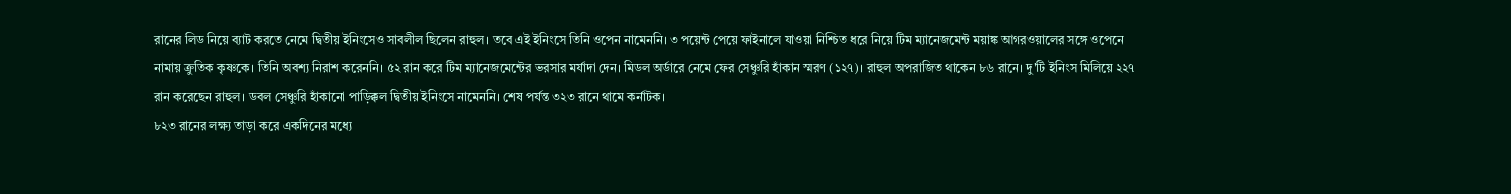রানের লিড নিয়ে ব্যাট করতে নেমে দ্বিতীয় ইনিংসেও সাবলীল ছিলেন রাহুল। তবে এই ইনিংসে তিনি ওপেন নামেননি। ৩ পয়েন্ট পেয়ে ফাইনালে যাওয়া নিশ্চিত ধরে নিয়ে টিম ম্যানেজমেন্ট ময়াঙ্ক আগরওয়ালের সঙ্গে ওপেনে নামায় ক্রুতিক কৃষ্ণকে। তিনি অবশ্য নিরাশ করেননি। ৫২ রান করে টিম ম্যানেজমেন্টের ভরসার মর্যাদা দেন। মিডল অর্ডারে নেমে ফের সেঞ্চুরি হাঁকান স্মরণ (১২৭)। রাহুল অপরাজিত থাকেন ৮৬ রানে। দু'টি ইনিংস মিলিয়ে ২২৭ রান করেছেন রাহুল। ডবল সেঞ্চুরি হাঁকানো পাড়িক্কল দ্বিতীয় ইনিংসে নামেননি। শেষ পর্যন্ত ৩২৩ রানে থামে কর্নাটক।
৮২৩ রানের লক্ষ্য তাড়া করে একদিনের মধ্যে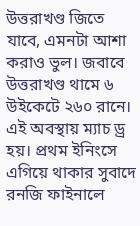উত্তরাখণ্ড জিতে যাবে, এমনটা আশা করাও ভুল। জবাবে উত্তরাখণ্ড থামে ৬ উইকেটে ২৬০ রানে। এই অবস্থায় ম্যাচ ড্র হয়। প্রথম ইনিংসে এগিয়ে থাকার সুবাদে রনজি ফাইনালে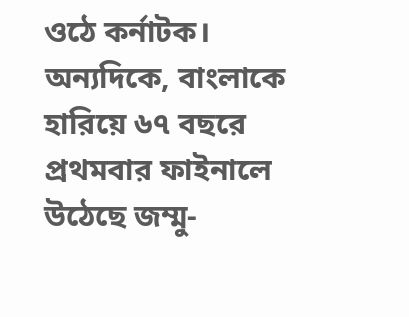ওঠে কর্নাটক। অন্যদিকে, বাংলাকে হারিয়ে ৬৭ বছরে প্রথমবার ফাইনালে উঠেছে জম্মু-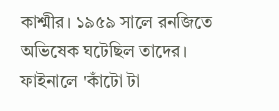কাশ্মীর। ১৯৫৯ সালে রনজিতে অভিষেক ঘটেছিল তাদের। ফাইনালে 'কাঁটো টা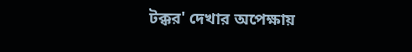টক্কর' দেখার অপেক্ষায়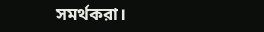সমর্থকরা।